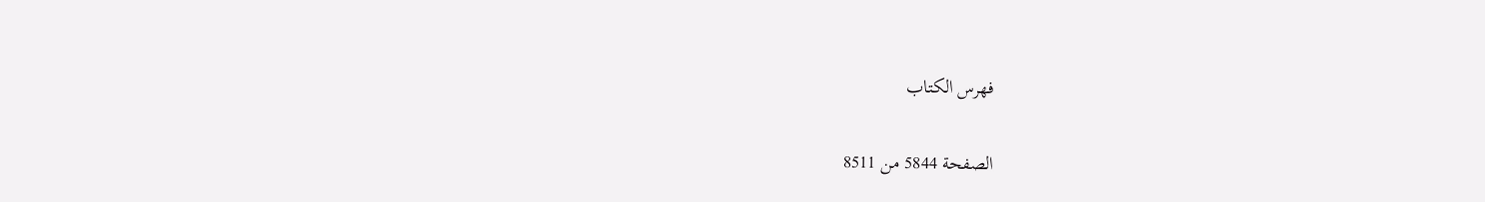فهرس الكتاب

الصفحة 5844 من 8511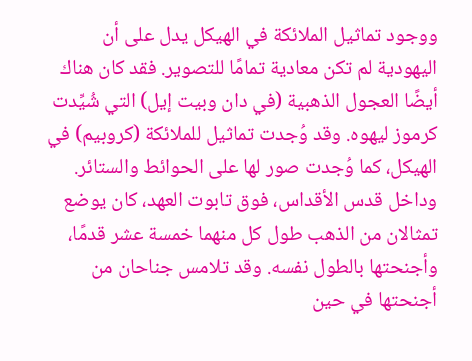ووجود تماثيل الملائكة في الهيكل يدل على أن اليهودية لم تكن معادية تمامًا للتصوير. فقد كان هناك أيضًا العجول الذهبية (في دان وبيت إيل) التي شُيِّدت كرموز ليهوه. وقد وُجدت تماثيل للملائكة (كروبيم) في الهيكل، كما وُجدت صور لها على الحوائط والستائر. وداخل قدس الأقداس، فوق تابوت العهد، كان يوضع تمثالان من الذهب طول كل منهما خمسة عشر قدمًا، وأجنحتها بالطول نفسه. وقد تلامس جناحان من أجنحتها في حين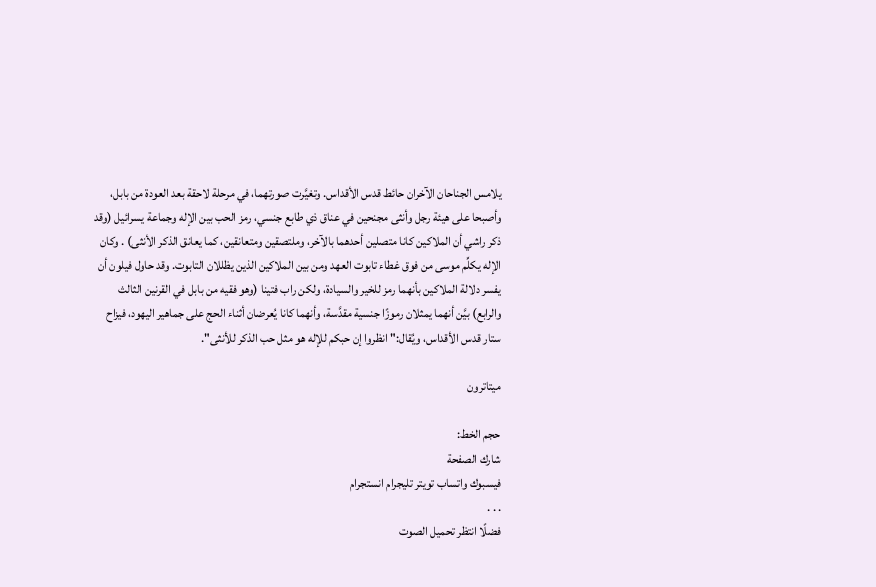يلامس الجناحان الآخران حائط قدس الأقداس. وتغيَّرت صورتهما، في مرحلة لاحقة بعد العودة من بابل، وأصبحا على هيئة رجل وأنثى مجنحين في عناق ذي طابع جنسي، رمز الحب بين الإله وجماعة يسرائيل (وقد ذكر راشي أن الملاكين كانا متصلين أحدهما بالآخر، وملتصقين ومتعانقين، كما يعانق الذكر الأنثى) . وكان الإله يكلِّم موسى من فوق غطاء تابوت العهد ومن بين الملاكين الذين يظللان التابوت. وقد حاول فيلون أن يفسر دلالة الملاكين بأنهما رمز للخير والسيادة، ولكن راب فتينا (وهو فقيه من بابل في القرنين الثالث والرابع) بيَّن أنهما يمثلان رموزًا جنسية مقدَّسة، وأنهما كانا يُعرضان أثناء الحج على جماهير اليهود، فيزاح ستار قدس الأقداس، ويُقال:"انظروا إن حبكم للإله هو مثل حب الذكر للأنثى".

ميتاترون

حجم الخط:
شارك الصفحة
فيسبوك واتساب تويتر تليجرام انستجرام
. . .
فضلًا انتظر تحميل الصوت